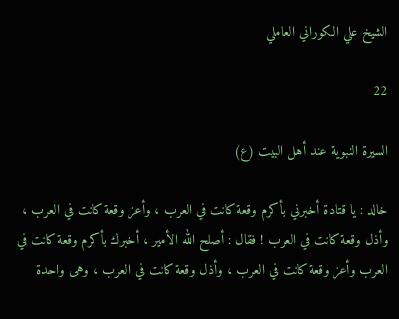الشيخ علي الكوراني العاملي

22

السيرة النبوية عند أهل البيت (ع)

خالد : يا قتادة أخبرني بأكرم وقعة كانت في العرب ، وأعز وقعة كانت في العرب ، وأذل وقعة كانت في العرب ! فقال : أصلح الله الأمير ، أخبرك بأكرم وقعة كانت في العرب وأعز وقعة كانت في العرب ، وأذل وقعة كانت في العرب ، وهى واحدة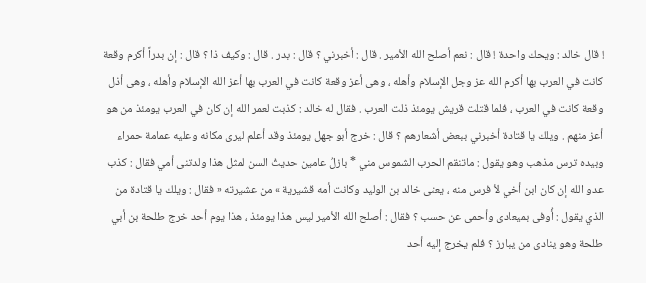! قال خالد : ويحك واحدة ! قال : نعم أصلح الله الأمير . قال : أخبرني ؟ قال : بدر . قال : وكيف ذا ؟ قال : إن بدراً أكرم وقعة كانت في العرب بها أكرم الله عز وجل الإسلام وأهله ، وهى أعز وقعة كانت في العرب بها أعز الله الإسلام وأهله ، وهى أذل وقعة كانت في العرب ، فلما قتلت قريش يومئذ ذلت العرب . فقال له خالد : كذبت لعمر الله إن كان في العرب يومئذ من هو أعز منهم . ويلك يا قتادة أخبرني ببعض أشعارهم ؟ قال : خرج أبو جهل يومئذ وقد أعلم ليرى مكانه وعليه عمامة حمراء وبيده ترس مذهب وهو يقول : ماتنقم الحرب الشموس مني * بازلُ عامين حديثُ السن لمثل هذا ولدتنى أمي فقال : كذب عدو الله إن كان ابن أخي لأ فرس منه ، يعنى خالد بن الوليد وكانت أمه قشيرية » من عشيرته « فقال : ويلك يا قتادة من الذي يقول : أُوفى بميعادى وأحمى عن حسب ؟ فقال : أصلح الله الأمير ليس هذا يومئذ ، هذا يوم أحد خرج طلحة بن أبي طلحة وهو ينادى من يبارز ؟ فلم يخرج إليه أحد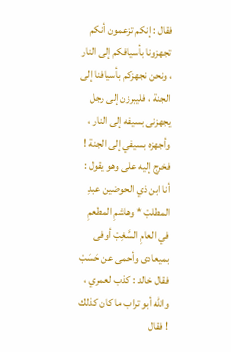فقال : إنكم تزعمون أنكم تجهزونا بأسيافكم إلى النار ، ونحن نجهزكم بأسيافنا إلى الجنة ، فليبرزن إلى رجل يجهزنى بسيفه إلى النار ، وأجهزه بسيفي إلى الجنة ! فخرج إليه على وهو يقول : أنا ابن ذي الحوضين عبدِ المطلبْ * وهاشمِ المطعمِ في العامِ السَّغِبْ أوفى بميعادى وأحمى عن حَسَبْ فقال خالد : كذب لعمري ، والله أبو تراب ما كان كذلك ! فقال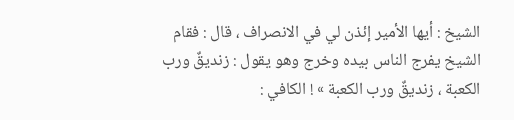الشيخ : أيها الأمير إئذن لي في الانصراف ، قال : فقام الشيخ يفرج الناس بيده وخرج وهو يقول : زنديقٌ ورب الكعبة ، زنديقٌ ورب الكعبة » ! الكافي :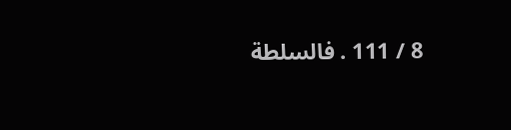8 / 111 . فالسلطة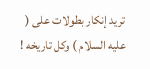تريد إنكار بطولات على ( عليه السلام ) وكل تاريخه !